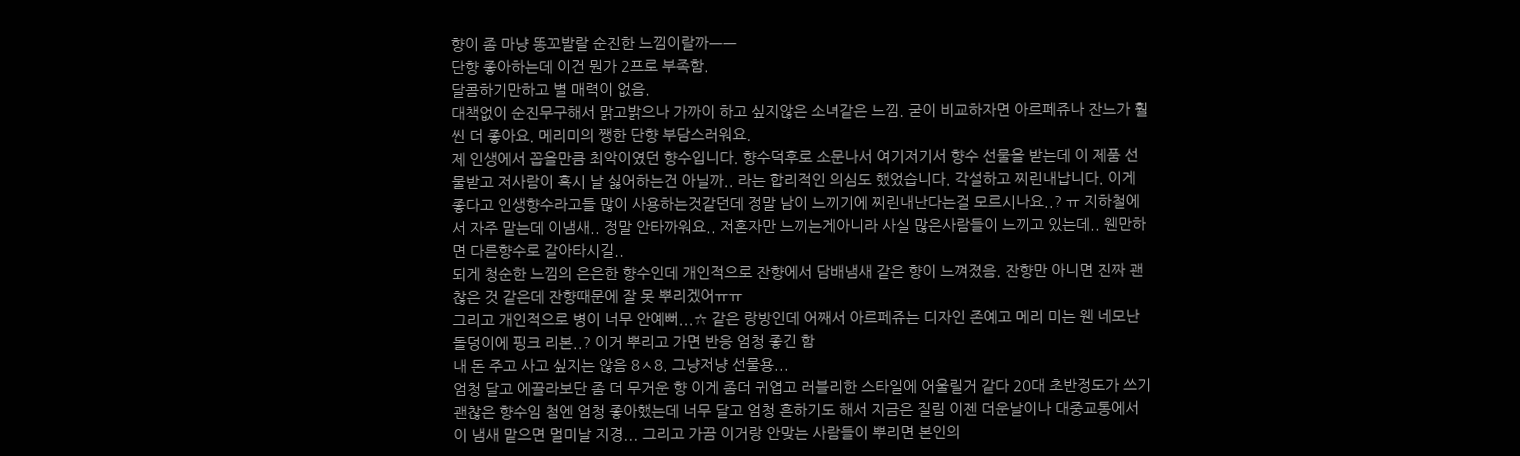향이 좀 마냥 똥꼬발랄 순진한 느낌이랄까ㅡㅡ
단향 좋아하는데 이건 뭔가 2프로 부족함.
달콤하기만하고 별 매력이 없음.
대책없이 순진무구해서 맑고밝으나 가까이 하고 싶지않은 소녀같은 느낌. 굳이 비교하자면 아르페쥬나 잔느가 훨씬 더 좋아요. 메리미의 쨍한 단향 부담스러워요.
제 인생에서 꼽을만큼 최악이였던 향수입니다. 향수덕후로 소문나서 여기저기서 향수 선물을 받는데 이 제품 선물받고 저사람이 혹시 날 싫어하는건 아닐까.. 라는 합리적인 의심도 했었습니다. 각설하고 찌린내납니다. 이게 좋다고 인생향수라고들 많이 사용하는것같던데 정말 남이 느끼기에 찌린내난다는걸 모르시나요..? ㅠ 지하철에서 자주 맡는데 이냄새.. 정말 안타까워요.. 저혼자만 느끼는게아니라 사실 많은사람들이 느끼고 있는데.. 웬만하면 다른향수로 갈아타시길..
되게 청순한 느낌의 은은한 향수인데 개인적으로 잔향에서 담배냄새 같은 향이 느껴졌음. 잔향만 아니면 진짜 괜찮은 것 같은데 잔향때문에 잘 못 뿌리겠어ㅠㅠ
그리고 개인적으로 병이 너무 안예뻐...☆ 같은 랑방인데 어째서 아르페쥬는 디자인 존예고 메리 미는 웬 네모난 돌덩이에 핑크 리본..? 이거 뿌리고 가면 반응 엄청 좋긴 함
내 돈 주고 사고 싶지는 않음 8ㅅ8. 그냥저냥 선물용...
엄청 달고 에끌라보단 좀 더 무거운 향 이게 좀더 귀엽고 러블리한 스타일에 어울릴거 같다 20대 초반정도가 쓰기 괜찮은 향수임 첨엔 엄청 좋아했는데 너무 달고 엄청 흔하기도 해서 지금은 질림 이젠 더운날이나 대중교통에서 이 냄새 맡으면 멀미날 지경... 그리고 가끔 이거랑 안맞는 사람들이 뿌리면 본인의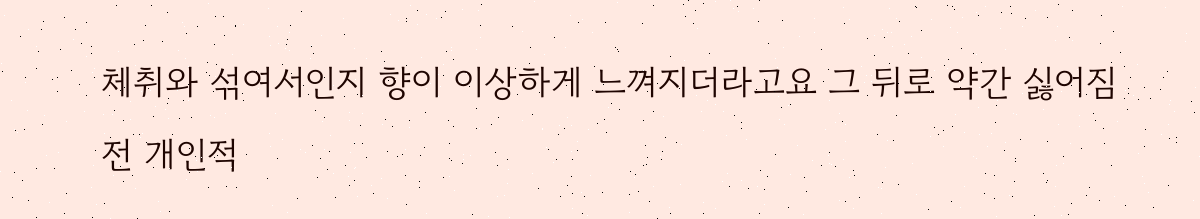체취와 섞여서인지 향이 이상하게 느껴지더라고요 그 뒤로 약간 싫어짐
전 개인적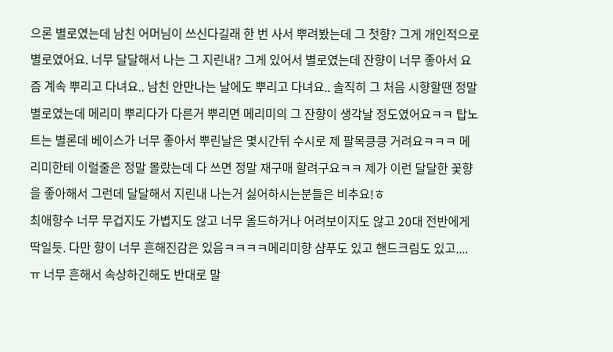으론 별로였는데 남친 어머님이 쓰신다길래 한 번 사서 뿌려봤는데 그 첫향? 그게 개인적으로 별로였어요. 너무 달달해서 나는 그 지린내? 그게 있어서 별로였는데 잔향이 너무 좋아서 요즘 계속 뿌리고 다녀요.. 남친 안만나는 날에도 뿌리고 다녀요.. 솔직히 그 처음 시향할땐 정말 별로였는데 메리미 뿌리다가 다른거 뿌리면 메리미의 그 잔향이 생각날 정도였어요ㅋㅋ 탑노트는 별론데 베이스가 너무 좋아서 뿌린날은 몇시간뒤 수시로 제 팔목킁킁 거려요ㅋㅋㅋ 메리미한테 이럴줄은 정말 몰랐는데 다 쓰면 정말 재구매 할려구요ㅋㅋ 제가 이런 달달한 꽃향을 좋아해서 그런데 달달해서 지린내 나는거 싫어하시는분들은 비추요!ㅎ
최애향수 너무 무겁지도 가볍지도 않고 너무 올드하거나 어려보이지도 않고 20대 전반에게 딱일듯. 다만 향이 너무 흔해진감은 있음ㅋㅋㅋㅋ메리미향 샴푸도 있고 핸드크림도 있고.... ㅠ 너무 흔해서 속상하긴해도 반대로 말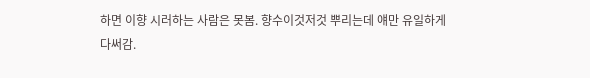하면 이향 시러하는 사람은 못봄. 향수이것저것 뿌리는데 얘만 유일하게 다써감.